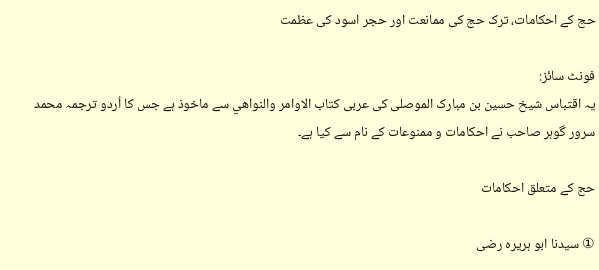حج کے احکامات، ترک حج کی ممانعت اور حجر اسود کی عظمت

فونٹ سائز:
یہ اقتباس شیخ حسین بن مبارک الموصلی کی عربی کتاب الاوامر والنواهي سے ماخوذ ہے جس کا اُردو ترجمہ محمد سرور گوہر صاحب نے احکامات و ممنوعات کے نام سے کیا ہے۔

حج کے متعلق احکامات

① سیدنا ابو ہریرہ رضی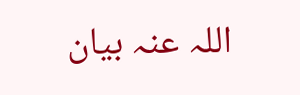اللہ عنہ بیان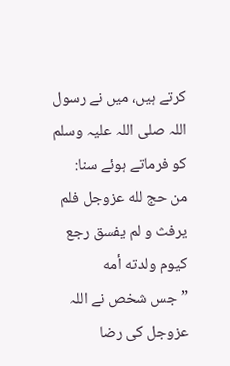کرتے ہیں، میں نے رسول اللہ صلی اللہ علیہ وسلم کو فرماتے ہوئے سنا:
من حج لله عزوجل فلم يرفث و لم يفسق رجع كيوم ولدته أمه
”جس شخص نے اللہ عزوجل کی رضا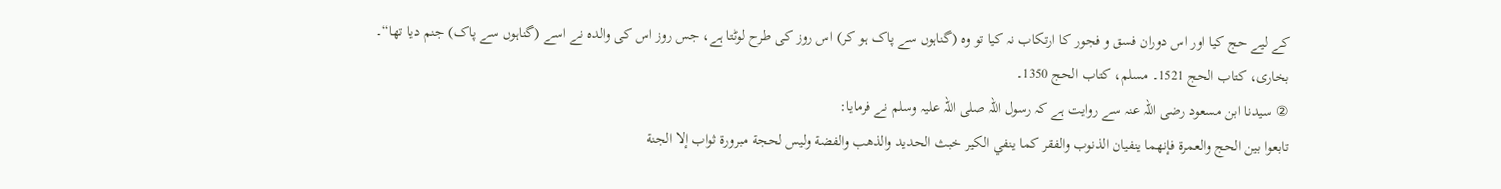کے لیے حج کیا اور اس دوران فسق و فجور کا ارتکاب نہ کیا تو وہ (گناہوں سے پاک ہو کر) اس روز کی طرح لوٹتا ہے، جس روز اس کی والدہ نے اسے (گناہوں سے پاک) جنم دیا تھا“۔
بخاری، کتاب الحج 1521۔ مسلم، كتاب الحج 1350۔
② سیدنا ابن مسعود رضی اللہ عنہ سے روایت ہے کہ رسول اللہ صلی اللہ علیہ وسلم نے فرمایا:
تابعوا بين الحج والعمرة فإنهما ينفيان الذنوب والفقر كما ينفي الكير خبث الحديد والذهب والفضة وليس لحجة مبرورة ثواب إلا الجنة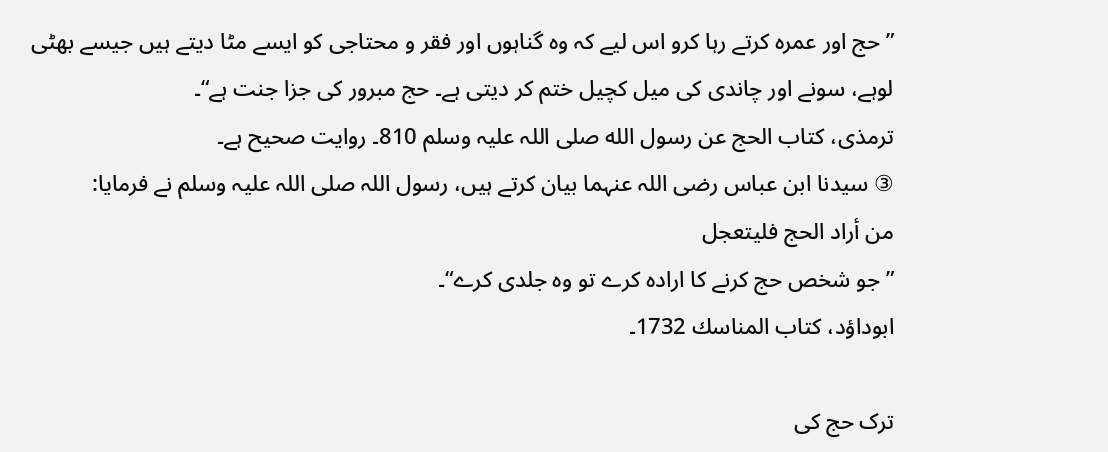”حج اور عمرہ کرتے رہا کرو اس لیے کہ وہ گناہوں اور فقر و محتاجی کو ایسے مٹا دیتے ہیں جیسے بھٹی لوہے، سونے اور چاندی کی میل کچیل ختم کر دیتی ہے۔ حج مبرور کی جزا جنت ہے“۔
ترمذى، كتاب الحج عن رسول الله صلی اللہ علیہ وسلم 810۔ روایت صحیح ہے۔
③ سیدنا ابن عباس رضی اللہ عنہما بیان کرتے ہیں، رسول اللہ صلی اللہ علیہ وسلم نے فرمایا:
من أراد الحج فليتعجل
”جو شخص حج کرنے کا ارادہ کرے تو وہ جلدی کرے“۔
ابوداؤد، کتاب المناسك 1732۔

ترک حج کی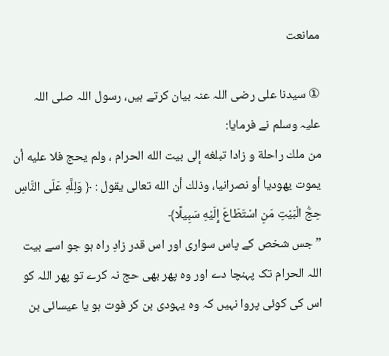ممانعت

① سیدنا علی رضی اللہ عنہ بیان کرتے ہیں، رسول اللہ صلی اللہ علیہ وسلم نے فرمایا:
من ملك راحلة و زادا تبلغه إلى بيت الله الحرام ، ولم يحج فلا عليه أن يموت يهوديا أو نصرانيا، وذلك أن الله تعالى يقول : ﴿ وَلِلَّهِ عَلَى النَّاسِ حِجُّ الْبَيْتِ مَنِ اسْتَطَاعَ إِلَيْهِ سَبِيلًا﴾
”جس شخص کے پاس سواری اور اس قدر زادِ راہ ہو جو اسے بیت اللہ الحرام تک پہنچا دے اور وہ پھر بھی حج نہ کرے تو پھر اللہ کو اس کی کوئی پروا نہیں کہ وہ یہودی بن کر فوت ہو یا عیسائی بن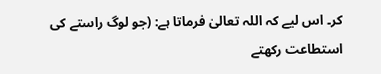کر۔ اس لیے کہ اللہ تعالیٰ فرماتا ہے: (جو لوگ راستے کی استطاعت رکھتے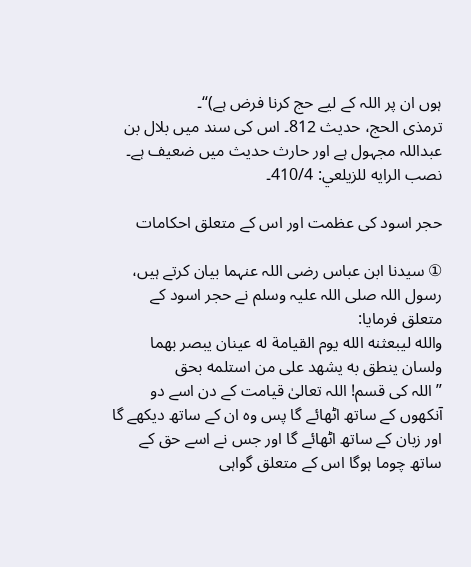ہوں ان پر اللہ کے لیے حج کرنا فرض ہے)“۔
ترمذی الحج، حدیث 812۔ اس کی سند میں بلال بن عبداللہ مجہول ہے اور حارث حدیث میں ضعیف ہے۔ نصب الرايه للزيلعي: 410/4۔

حجر اسود کی عظمت اور اس کے متعلق احکامات

① سیدنا ابن عباس رضی اللہ عنہما بیان کرتے ہیں، رسول اللہ صلی اللہ علیہ وسلم نے حجر اسود کے متعلق فرمایا:
والله ليبعثنه الله يوم القيامة له عينان يبصر بهما ولسان ينطق به يشهد على من استلمه بحق
”اللہ کی قسم! اللہ تعالیٰ قیامت کے دن اسے دو آنکھوں کے ساتھ اٹھائے گا پس وہ ان کے ساتھ دیکھے گا اور زبان کے ساتھ اٹھائے گا اور جس نے اسے حق کے ساتھ چوما ہوگا اس کے متعلق گواہی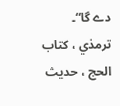دے گا“۔
ترمذي ، كتاب الحج ، حدیث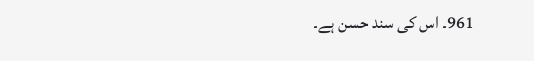961۔ اس کی سند حسن ہے۔